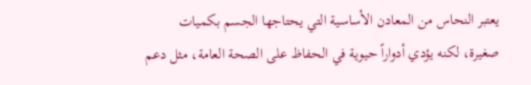يعتبر النحاس من المعادن الأساسية التي يحتاجها الجسم بكميات صغيرة، لكنه يؤدي أدواراً حيوية في الحفاظ على الصحة العامة، مثل دعم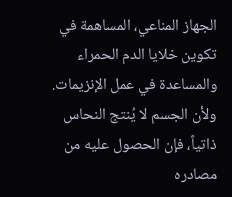الجهاز المناعي، المساهمة في تكوين خلايا الدم الحمراء والمساعدة في عمل الإنزيمات. ولأن الجسم لا يُنتج النحاس ذاتياً، فإن الحصول عليه من مصادره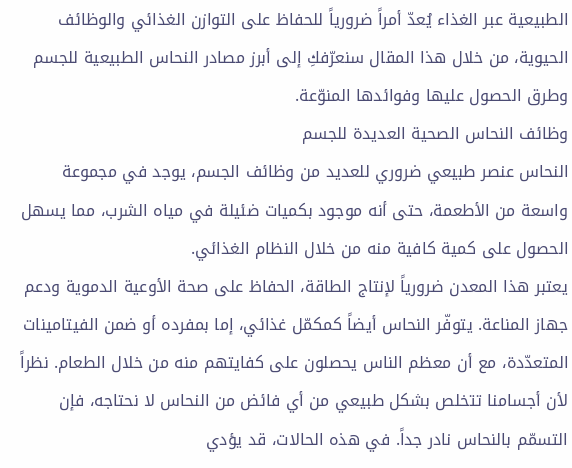الطبيعية عبر الغذاء يُعدّ أمراً ضرورياً للحفاظ على التوازن الغذائي والوظائف الحيوية، من خلال هذا المقال سنعرّفكِ إلى أبرز مصادر النحاس الطبيعية للجسم وطرق الحصول عليها وفوائدها المنوّعة.
وظائف النحاس الصحية العديدة للجسم
النحاس عنصر طبيعي ضروري للعديد من وظائف الجسم، يوجد في مجموعة واسعة من الأطعمة، حتى أنه موجود بكميات ضئيلة في مياه الشرب، مما يسهل الحصول على كمية كافية منه من خلال النظام الغذائي.
يعتبر هذا المعدن ضرورياً لإنتاج الطاقة، الحفاظ على صحة الأوعية الدموية ودعم جهاز المناعة. يتوفّر النحاس أيضاً كمكمّل غذائي، إما بمفرده أو ضمن الفيتامينات المتعدّدة، مع أن معظم الناس يحصلون على كفايتهم منه من خلال الطعام. نظراً لأن أجسامنا تتخلص بشكل طبيعي من أي فائض من النحاس لا نحتاجه، فإن التسمّم بالنحاس نادر جداً. في هذه الحالات، قد يؤدي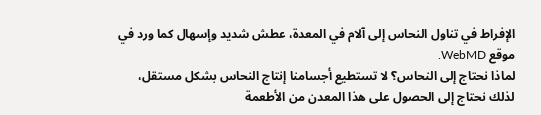الإفراط في تناول النحاس إلى آلام في المعدة، عطش شديد وإسهال كما ورد في موقع WebMD.
لماذا نحتاج إلى النحاس؟ لا تستطيع أجسامنا إنتاج النحاس بشكل مستقل، لذلك نحتاج إلى الحصول على هذا المعدن من الأطعمة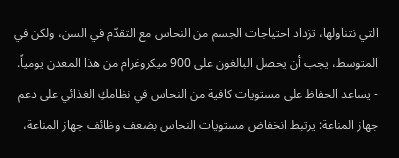التي نتناولها، تزداد احتياجات الجسم من النحاس مع التقدّم في السن، ولكن في المتوسط، يجب أن يحصل البالغون على 900 ميكروغرام من هذا المعدن يومياً.
- يساعد الحفاظ على مستويات كافية من النحاس في نظامكِ الغذائي على دعم جهاز المناعة: يرتبط انخفاض مستويات النحاس بضعف وظائف جهاز المناعة،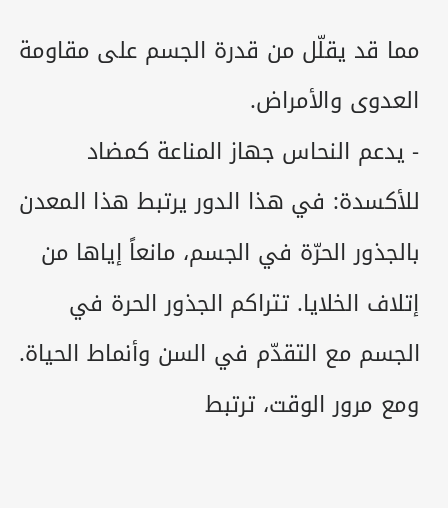مما قد يقلّل من قدرة الجسم على مقاومة العدوى والأمراض.
- يدعم النحاس جهاز المناعة كمضاد للأكسدة: في هذا الدور يرتبط هذا المعدن بالجذور الحرّة في الجسم، مانعاً إياها من إتلاف الخلايا. تتراكم الجذور الحرة في الجسم مع التقدّم في السن وأنماط الحياة. ومع مرور الوقت، ترتبط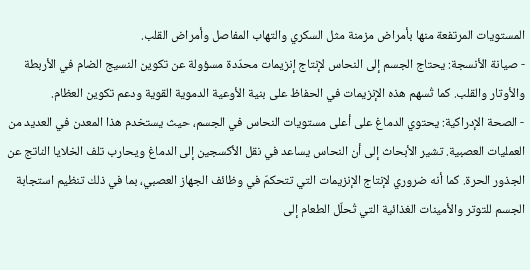المستويات المرتفعة منها بأمراض مزمنة مثل السكري والتهاب المفاصل وأمراض القلب.
- صيانة الأنسجة: يحتاج الجسم إلى النحاس لإنتاج إنزيمات محدّدة مسؤولة عن تكوين النسيج الضام في الأربطة والأوتار والقلب. كما تُسهم هذه الإنزيمات في الحفاظ على بنية الأوعية الدموية القوية ودعم تكوين العظام.
- الصحة الإدراكية: يحتوي الدماغ على أعلى مستويات النحاس في الجسم، حيث يستخدم هذا المعدن في العديد من العمليات العصبية. تشير الأبحاث إلى أن النحاس يساعد في نقل الأكسجين إلى الدماغ ويحارب تلف الخلايا الناتج عن الجذور الحرة. كما أنه ضروري لإنتاج الإنزيمات التي تتحكمّ في وظائف الجهاز العصبي، بما في ذلك تنظيم استجابة الجسم للتوتر والأمينات الغذائية التي تُحلّل الطعام إلى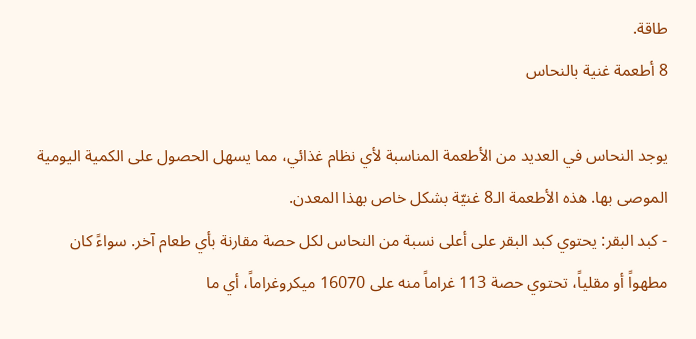طاقة.
8 أطعمة غنية بالنحاس

يوجد النحاس في العديد من الأطعمة المناسبة لأي نظام غذائي، مما يسهل الحصول على الكمية اليومية الموصى بها. هذه الأطعمة الـ8 غنيّة بشكل خاص بهذا المعدن.
- كبد البقر: يحتوي كبد البقر على أعلى نسبة من النحاس لكل حصة مقارنة بأي طعام آخر. سواءً كان مطهواً أو مقلياً، تحتوي حصة 113 غراماً منه على 16070 ميكروغراماً، أي ما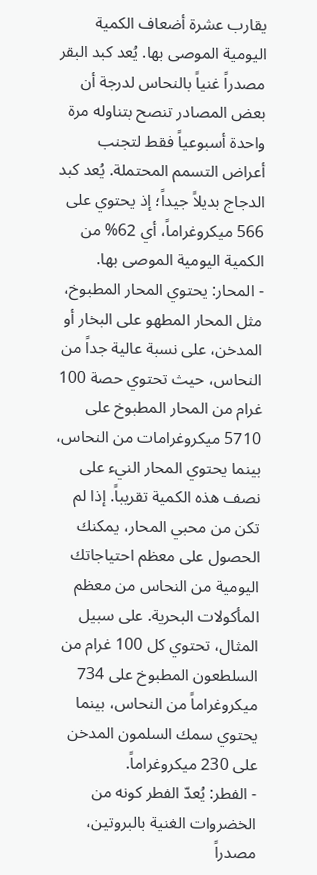يقارب عشرة أضعاف الكمية اليومية الموصى بها. يُعد كبد البقر مصدراً غنياً بالنحاس لدرجة أن بعض المصادر تنصح بتناوله مرة واحدة أسبوعياً فقط لتجنب أعراض التسمم المحتملة. يُعد كبد الدجاج بديلاً جيداً؛ إذ يحتوي على 566 ميكروغراماً، أي 62% من الكمية اليومية الموصى بها.
- المحار: يحتوي المحار المطبوخ، مثل المحار المطهو على البخار أو المدخن، على نسبة عالية جداً من النحاس، حيث تحتوي حصة 100 غرام من المحار المطبوخ على 5710 ميكروغرامات من النحاس، بينما يحتوي المحار النيء على نصف هذه الكمية تقريباً. إذا لم تكن من محبي المحار، يمكنك الحصول على معظم احتياجاتك اليومية من النحاس من معظم المأكولات البحرية. على سبيل المثال، تحتوي كل 100 غرام من السلطعون المطبوخ على 734 ميكروغراماً من النحاس، بينما يحتوي سمك السلمون المدخن على 230 ميكروغراماً.
- الفطر: يُعدّ الفطر كونه من الخضروات الغنية بالبروتين، مصدراً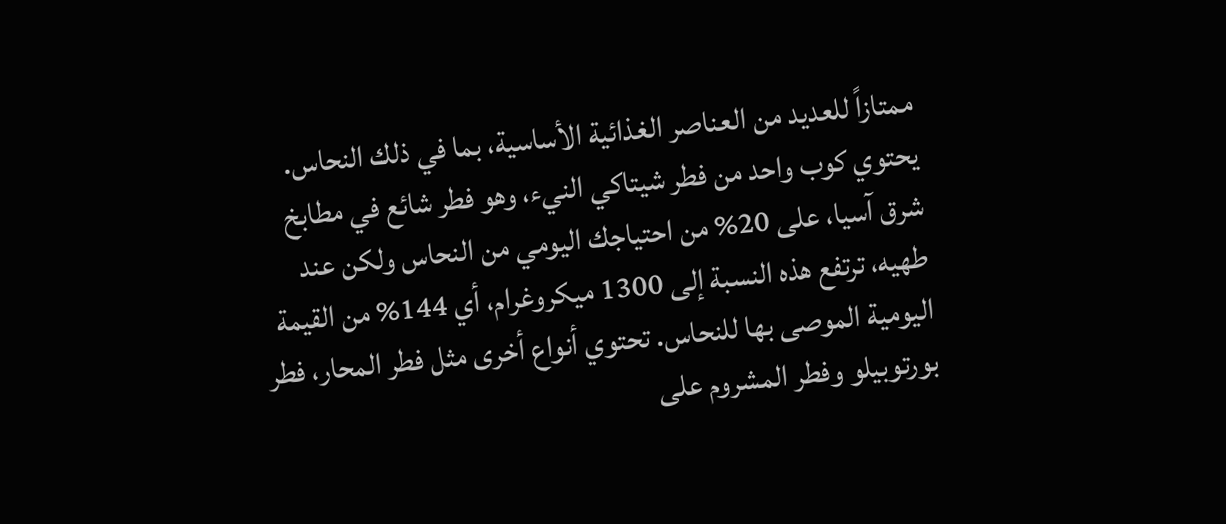ممتازاً للعديد من العناصر الغذائية الأساسية، بما في ذلك النحاس. يحتوي كوب واحد من فطر شيتاكي النيء، وهو فطر شائع في مطابخ شرق آسيا، على 20% من احتياجك اليومي من النحاس ولكن عند طهيه، ترتفع هذه النسبة إلى 1300 ميكروغرام، أي 144% من القيمة اليومية الموصى بها للنحاس. تحتوي أنواع أخرى مثل فطر المحار، فطر بورتوبيلو وفطر المشروم على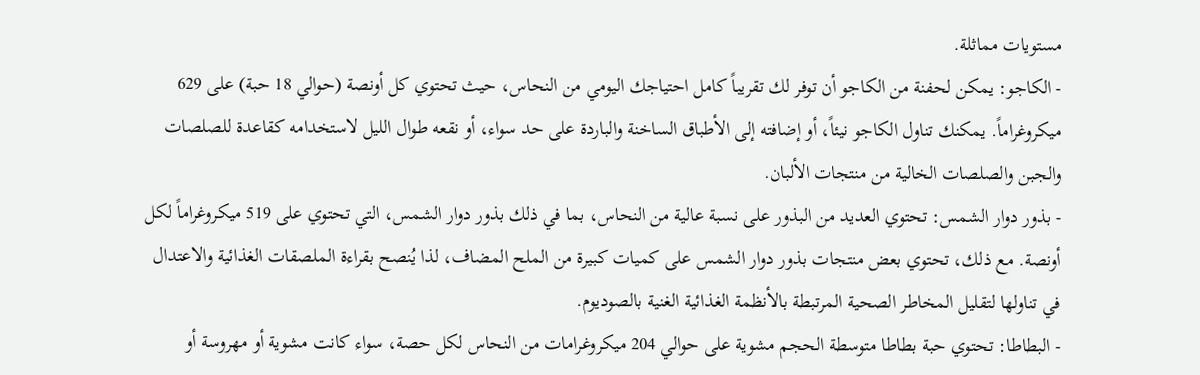مستويات مماثلة.
- الكاجو: يمكن لحفنة من الكاجو أن توفر لك تقريباً كامل احتياجك اليومي من النحاس، حيث تحتوي كل أونصة (حوالي 18 حبة) على 629 ميكروغراماً. يمكنك تناول الكاجو نيئاً، أو إضافته إلى الأطباق الساخنة والباردة على حد سواء، أو نقعه طوال الليل لاستخدامه كقاعدة للصلصات والجبن والصلصات الخالية من منتجات الألبان.
- بذور دوار الشمس: تحتوي العديد من البذور على نسبة عالية من النحاس، بما في ذلك بذور دوار الشمس، التي تحتوي على 519 ميكروغراماً لكل أونصة. مع ذلك، تحتوي بعض منتجات بذور دوار الشمس على كميات كبيرة من الملح المضاف، لذا يُنصح بقراءة الملصقات الغذائية والاعتدال في تناولها لتقليل المخاطر الصحية المرتبطة بالأنظمة الغذائية الغنية بالصوديوم.
- البطاطا: تحتوي حبة بطاطا متوسطة الحجم مشوية على حوالي 204 ميكروغرامات من النحاس لكل حصة، سواء كانت مشوية أو مهروسة أو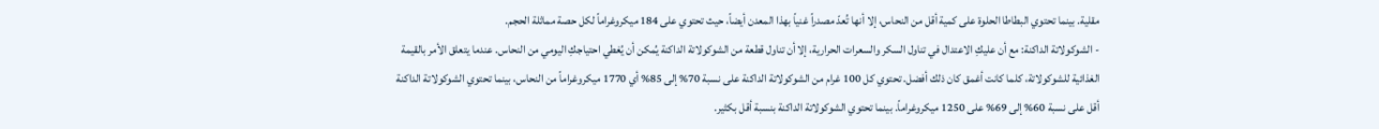مقلية. بينما تحتوي البطاطا الحلوة على كمية أقل من النحاس، إلا أنها تُعدّ مصدراً غنياً بهذا المعدن أيضاً، حيث تحتوي على 184 ميكروغراماً لكل حصة مماثلة الحجم.
- الشوكولاتة الداكنة: مع أن عليكِ الاعتدال في تناول السكر والسعرات الحرارية، إلا أن تناول قطعة من الشوكولاتة الداكنة يُمكن أن يُغطي احتياجكِ اليومي من النحاس. عندما يتعلق الأمر بالقيمة الغذائية للشوكولاتة، كلما كانت أغمق كان ذلك أفضل. تحتوي كل 100 غرام من الشوكولاتة الداكنة على نسبة 70% إلى 85% أي 1770 ميكروغراماً من النحاس، بينما تحتوي الشوكولاتة الداكنة أقل على نسبة 60% إلى 69% على 1250 ميكروغراماً. بينما تحتوي الشوكولاتة الداكنة بنسبة أقل بكثير.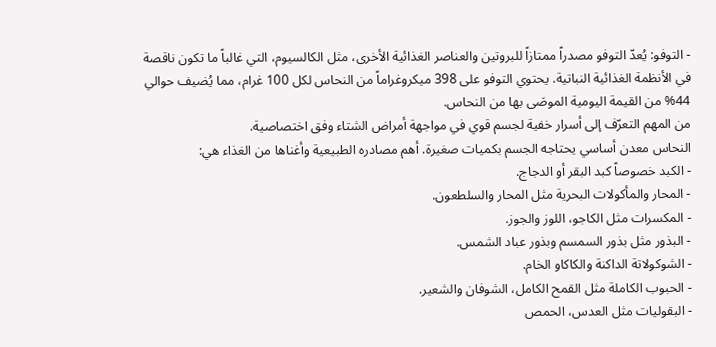- التوفو: يُعدّ التوفو مصدراً ممتازاً للبروتين والعناصر الغذائية الأخرى، مثل الكالسيوم، التي غالباً ما تكون ناقصة في الأنظمة الغذائية النباتية. يحتوي التوفو على 398 ميكروغراماً من النحاس لكل 100 غرام، مما يُضيف حوالي 44% من القيمة اليومية الموصَى بها من النحاس.
من المهم التعرّف إلى أسرار خفية لجسم قوي في مواجهة أمراض الشتاء وفق اختصاصية.
النحاس معدن أساسي يحتاجه الجسم بكميات صغيرة. أهم مصادره الطبيعية وأغناها من الغذاء هي:
- الكبد خصوصاً كبد البقر أو الدجاج.
- المحار والمأكولات البحرية مثل المحار والسلطعون.
- المكسرات مثل الكاجو، اللوز والجوز.
- البذور مثل بذور السمسم وبذور عباد الشمس.
- الشوكولاتة الداكنة والكاكاو الخام.
- الحبوب الكاملة مثل القمح الكامل، الشوفان والشعير.
- البقوليات مثل العدس، الحمص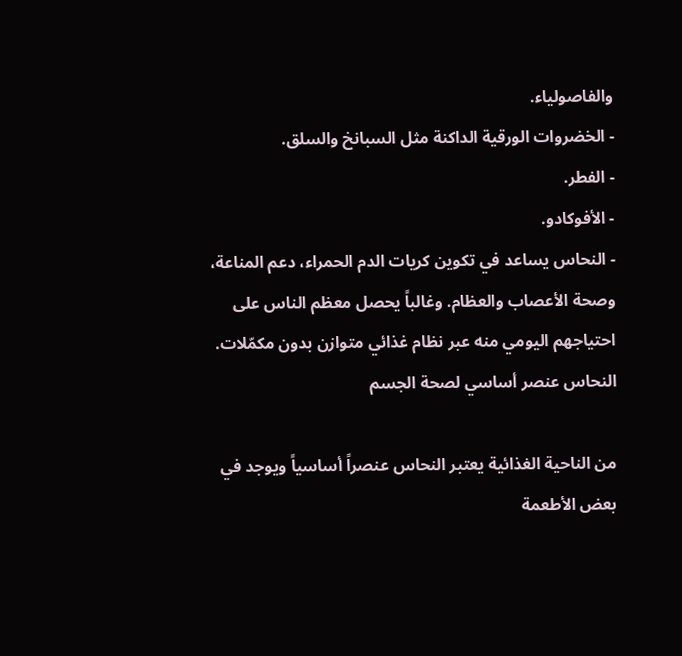والفاصولياء.
- الخضروات الورقية الداكنة مثل السبانخ والسلق.
- الفطر.
- الأفوكادو.
- النحاس يساعد في تكوين كريات الدم الحمراء، دعم المناعة، وصحة الأعصاب والعظام. وغالباً يحصل معظم الناس على احتياجهم اليومي منه عبر نظام غذائي متوازن بدون مكمّلات.
النحاس عنصر أساسي لصحة الجسم

من الناحية الغذائية يعتبر النحاس عنصراً أساسياً ويوجد في بعض الأطعمة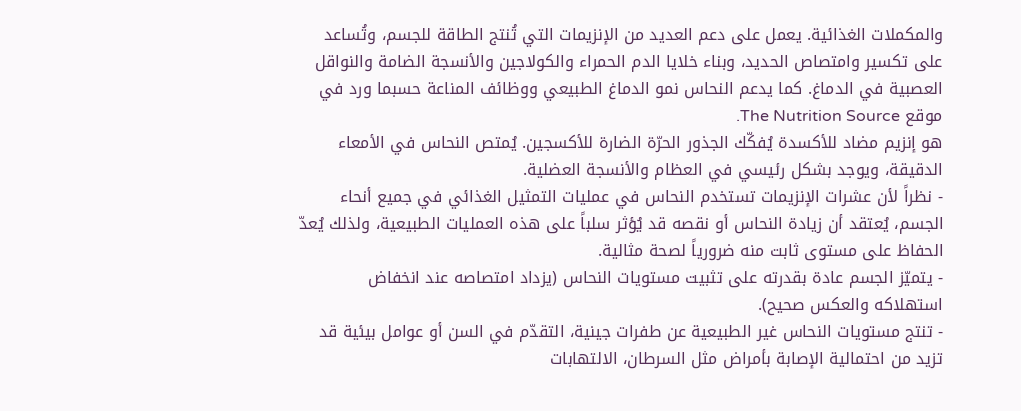والمكملات الغذائية. يعمل على دعم العديد من الإنزيمات التي تُنتج الطاقة للجسم، وتُساعد على تكسير وامتصاص الحديد، وبناء خلايا الدم الحمراء والكولاجين والأنسجة الضامة والنواقل العصبية في الدماغ. كما يدعم النحاس نمو الدماغ الطبيعي ووظائف المناعة حسبما ورد في موقع The Nutrition Source.
هو إنزيم مضاد للأكسدة يُفكّك الجذور الحرّة الضارة للأكسجين. يُمتص النحاس في الأمعاء الدقيقة، ويوجد بشكل رئيسي في العظام والأنسجة العضلية.
- نظراً لأن عشرات الإنزيمات تستخدم النحاس في عمليات التمثيل الغذائي في جميع أنحاء الجسم، يُعتقد أن زيادة النحاس أو نقصه قد يُؤثر سلباً على هذه العمليات الطبيعية، ولذلك يُعدّ الحفاظ على مستوى ثابت منه ضرورياً لصحة مثالية.
- يتميّز الجسم عادة بقدرته على تثبيت مستويات النحاس (يزداد امتصاصه عند انخفاض استهلاكه والعكس صحيح).
- تنتج مستويات النحاس غير الطبيعية عن طفرات جينية، التقدّم في السن أو عوامل بيئية قد تزيد من احتمالية الإصابة بأمراض مثل السرطان، الالتهابات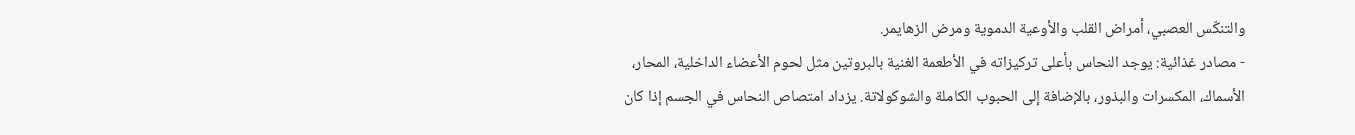والتنكّس العصبي، أمراض القلب والأوعية الدموية ومرض الزهايمر.
- مصادر غذائية: يوجد النحاس بأعلى تركيزاته في الأطعمة الغنية بالبروتين مثل لحوم الأعضاء الداخلية، المحار، الأسماك، المكسرات والبذور، بالإضافة إلى الحبوب الكاملة والشوكولاتة. يزداد امتصاص النحاس في الجسم إذا كان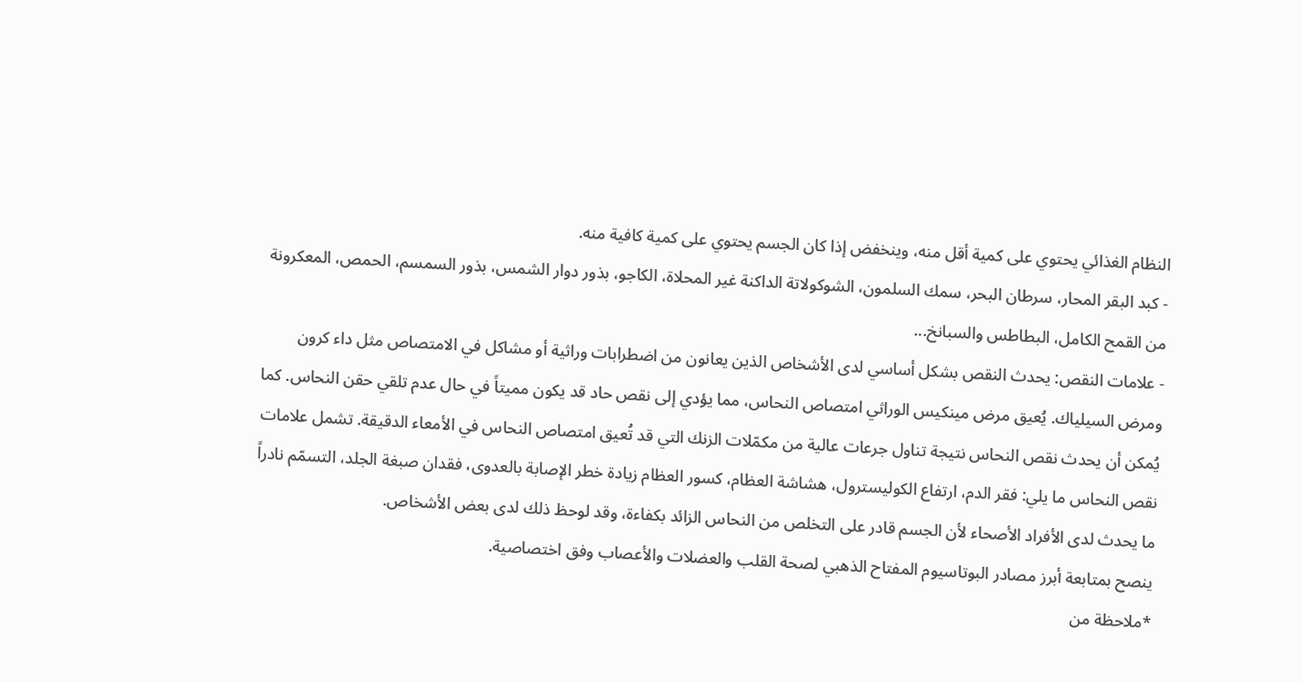النظام الغذائي يحتوي على كمية أقل منه، وينخفض إذا كان الجسم يحتوي على كمية كافية منه.
- كبد البقر المحار، سرطان البحر، سمك السلمون، الشوكولاتة الداكنة غير المحلاة، الكاجو، بذور دوار الشمس، بذور السمسم، الحمص، المعكرونة من القمح الكامل، البطاطس والسبانخ...
- علامات النقص: يحدث النقص بشكل أساسي لدى الأشخاص الذين يعانون من اضطرابات وراثية أو مشاكل في الامتصاص مثل داء كرون ومرض السيلياك. يُعيق مرض مينكيس الوراثي امتصاص النحاس، مما يؤدي إلى نقص حاد قد يكون مميتاً في حال عدم تلقي حقن النحاس. كما يُمكن أن يحدث نقص النحاس نتيجة تناول جرعات عالية من مكمّلات الزنك التي قد تُعيق امتصاص النحاس في الأمعاء الدقيقة. تشمل علامات نقص النحاس ما يلي: فقر الدم، ارتفاع الكوليسترول، هشاشة العظام، كسور العظام زيادة خطر الإصابة بالعدوى، فقدان صبغة الجلد، التسمّم نادراً ما يحدث لدى الأفراد الأصحاء لأن الجسم قادر على التخلص من النحاس الزائد بكفاءة، وقد لوحظ ذلك لدى بعض الأشخاص.
ينصح بمتابعة أبرز مصادر البوتاسيوم المفتاح الذهبي لصحة القلب والعضلات والأعصاب وفق اختصاصية.
*ملاحظة من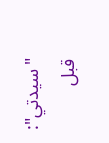"سيدتي": قبل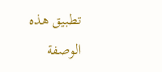تطبيق هذه الوصفة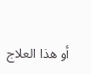أو هذا العلاج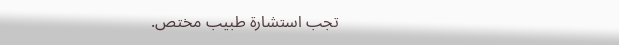تجب استشارة طبيب مختص.